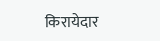किरायेदार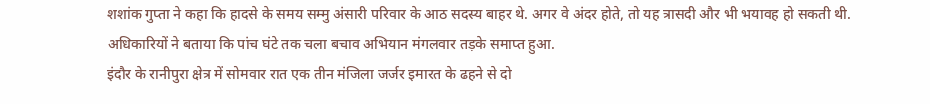शशांक गुप्ता ने कहा कि हादसे के समय सम्मु अंसारी परिवार के आठ सदस्य बाहर थे. अगर वे अंदर होते, तो यह त्रासदी और भी भयावह हो सकती थी. अधिकारियों ने बताया कि पांच घंटे तक चला बचाव अभियान मंगलवार तड़के समाप्त हुआ.
इंदौर के रानीपुरा क्षेत्र में सोमवार रात एक तीन मंजिला जर्जर इमारत के ढहने से दो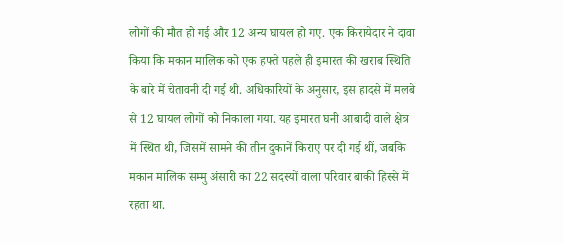लोगों की मौत हो गई और 12 अन्य घायल हो गए. एक किरायेदार ने दावा किया कि मकान मालिक को एक हफ्ते पहले ही इमारत की खराब स्थिति के बारे में चेतावनी दी गई थी. अधिकारियों के अनुसार, इस हादसे में मलबे से 12 घायल लोगों को निकाला गया. यह इमारत घनी आबादी वाले क्षेत्र में स्थित थी, जिसमें सामने की तीन दुकानें किराए पर दी गई थीं, जबकि मकान मालिक सम्मु अंसारी का 22 सदस्यों वाला परिवार बाकी हिस्से में रहता था.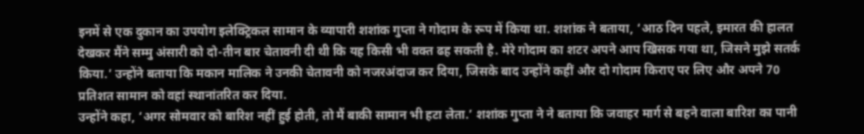इनमें से एक दुकान का उपयोग इलेक्ट्रिकल सामान के व्यापारी शशांक गुप्ता ने गोदाम के रूप में किया था. शशांक ने बताया, ‘आठ दिन पहले, इमारत की हालत देखकर मैंने सम्मु अंसारी को दो-तीन बार चेतावनी दी थी कि यह किसी भी वक्त ढह सकती है. मेरे गोदाम का शटर अपने आप खिसक गया था, जिसने मुझे सतर्क किया.’ उन्होंने बताया कि मकान मालिक ने उनकी चेतावनी को नजरअंदाज कर दिया, जिसके बाद उन्होंने कहीं और दो गोदाम किराए पर लिए और अपने 70 प्रतिशत सामान को वहां स्थानांतरित कर दिया.
उन्होंने कहा, ‘अगर सोमवार को बारिश नहीं हुई होती, तो मैं बाकी सामान भी हटा लेता.’ शशांक गुप्ता ने ने बताया कि जवाहर मार्ग से बहने वाला बारिश का पानी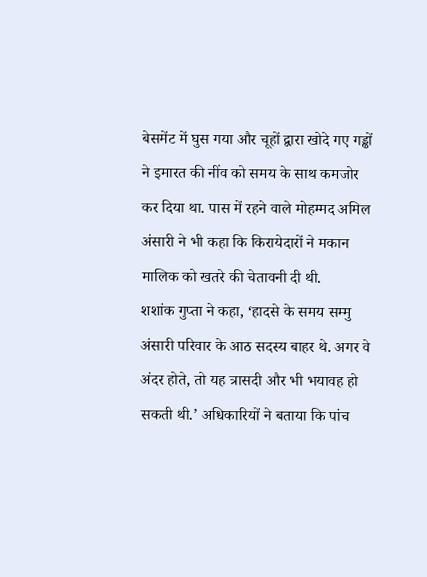बेसमेंट में घुस गया और चूहों द्वारा खोदे गए गड्ढों ने इमारत की नींव को समय के साथ कमजोर कर दिया था. पास में रहने वाले मोहम्मद अमिल अंसारी ने भी कहा कि किरायेदारों ने मकान मालिक को खतरे की चेतावनी दी थी.
शशांक गुप्ता ने कहा, ‘हादसे के समय सम्मु अंसारी परिवार के आठ सदस्य बाहर थे. अगर वे अंदर होते, तो यह त्रासदी और भी भयावह हो सकती थी.’ अधिकारियों ने बताया कि पांच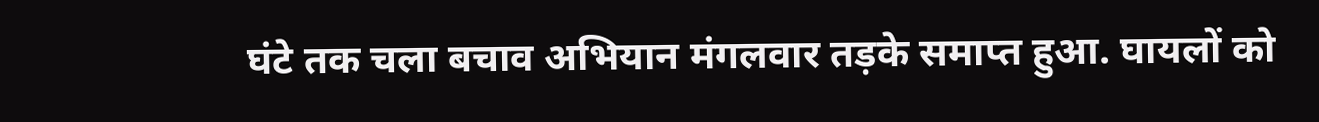घंटे तक चला बचाव अभियान मंगलवार तड़के समाप्त हुआ. घायलों को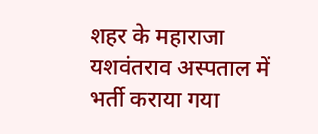शहर के महाराजा यशवंतराव अस्पताल में भर्ती कराया गया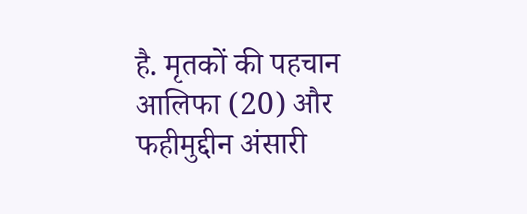है. मृतकों की पहचान आलिफा (20) और फहीमुद्दीन अंसारी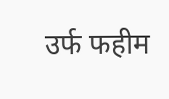उर्फ फहीम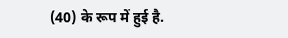(40) के रूप में हुई है.